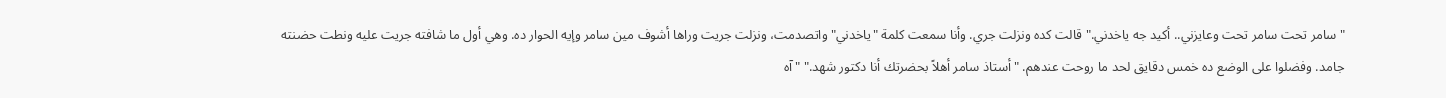"سامر تحت سامر تحت وعايزني.. أكيد جه ياخدني." قالت كده ونزلت جري. وأنا سمعت كلمة "ياخدني" واتصدمت، ونزلت جريت وراها أشوف مين سامر وإيه الحوار ده. وهي أول ما شافته جريت عليه ونطت حضنته جامد. وفضلوا على الوضع ده خمس دقايق لحد ما روحت عندهم. "أستاذ سامر أهلاً بحضرتك أنا دكتور شهد." "آه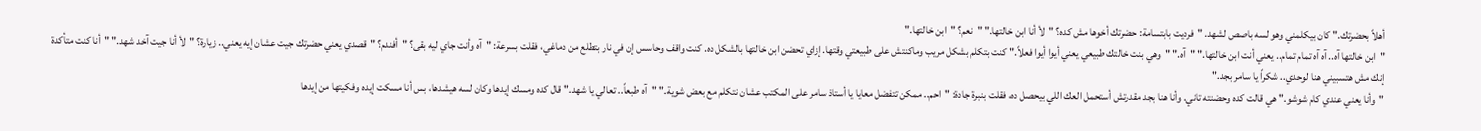أهلاً بحضرتك." كان بيكلمني وهو لسه باصص لشهد. "فرديت بابتسامة: حضرتك أخوها مش كده؟ "لأ أنا ابن خالتها." "نعم؟ "ابن خالتها."
"ابن خالتها آه.. آه آه تمام تمام.. يعني أنت ابن خالتها." "آه." "وهي بنت خالتك طبيعي يعني أيوا أيوا فعلاً." كنت بتكلم بشكل مريب وماكنتش على طبيعتي وقتها. إزاي تحضن ابن خالتها بالشكل ده. كنت واقف وحاسس إن في نار بتطلع من دماغي، فقلت بسرعة: "آه وأنت جاي ليه بقى؟ "أفندم؟ "قصدي يعني حضرتك جيت عشان إيه يعني.. زيارة؟ "لأ أنا جيت آخد شهد." "أنا كنت متأكدة إنك مش هتسبيني هنا لوحدي.. شكراً يا سامر بجد."
"وأنا يعني عندي كام شوشو." هي قالت كده وحضنته تاني. وأنا هنا بجد مقدرتش أستحمل العك اللي بيحصل ده، فقلت بنبرة جادة: "احم.. ممكن تتفضل معايا يا أستاذ سامر على المكتب عشان نتكلم مع بعض شوية." "آه طبعاً.. تعالي يا شهد." قال كده ومسك إيدها وكان لسه هيشدها، بس أنا مسكت إيده وفكيتها من إيدها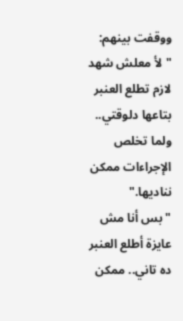ووقفت بينهم: "لأ معلش شهد لازم تطلع العنبر بتاعها دلوقتي.. ولما تخلص الإجراءات ممكن نناديها."
"بس أنا مش عايزة أطلع العنبر ده تاني.. ممكن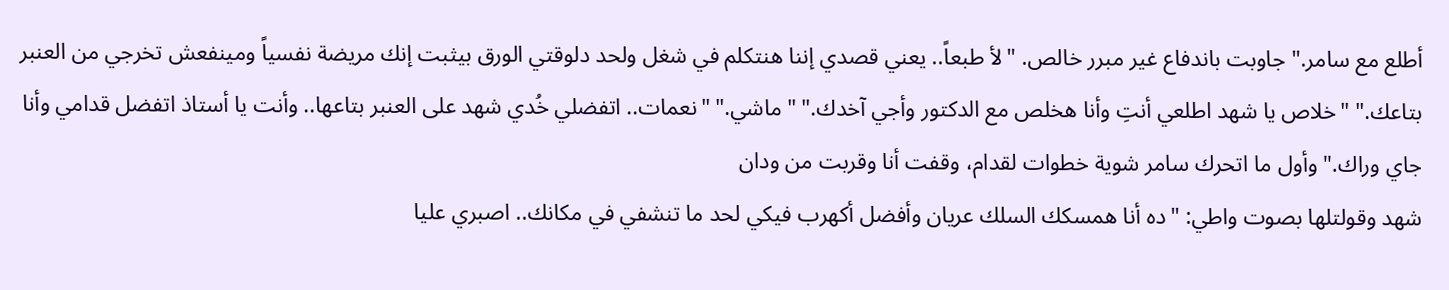أطلع مع سامر." جاوبت باندفاع غير مبرر خالص. "لأ طبعاً.. يعني قصدي إننا هنتكلم في شغل ولحد دلوقتي الورق بيثبت إنك مريضة نفسياً ومينفعش تخرجي من العنبر بتاعك." "خلاص يا شهد اطلعي أنتِ وأنا هخلص مع الدكتور وأجي آخدك." "ماشي." "نعمات.. اتفضلي خُدي شهد على العنبر بتاعها.. وأنت يا أستاذ اتفضل قدامي وأنا جاي وراك." وأول ما اتحرك سامر شوية خطوات لقدام، وقفت أنا وقربت من ودان
شهد وقولتلها بصوت واطي: "ده أنا همسكك السلك عريان وأفضل أكهرب فيكي لحد ما تنشفي في مكانك.. اصبري عليا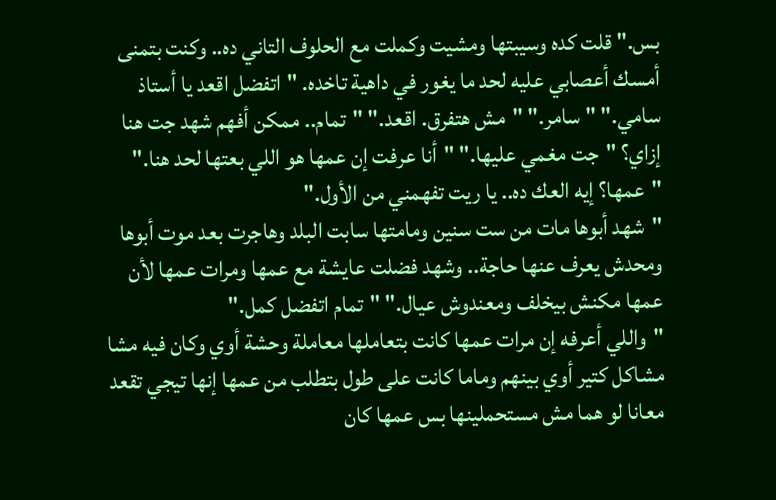بس." قلت كده وسيبتها ومشيت وكملت مع الحلوف التاني ده.. وكنت بتمنى أمسك أعصابي عليه لحد ما يغور في داهية تاخده. "اتفضل اقعد يا أستاذ سامي." "سامر." "مش هتفرق. اقعد." "تمام.. ممكن أفهم شهد جت هنا إزاي؟ "جت مغمي عليها." "أنا عرفت إن عمها هو اللي بعتها لحد هنا." "عمها؟ إيه العك ده.. يا ريت تفهمني من الأول."
"شهد أبوها مات من ست سنين ومامتها سابت البلد وهاجرت بعد موت أبوها ومحدش يعرف عنها حاجة.. وشهد فضلت عايشة مع عمها ومرات عمها لأن عمها مكنش بيخلف ومعندوش عيال." "تمام اتفضل كمل."
"واللي أعرفه إن مرات عمها كانت بتعاملها معاملة وحشة أوي وكان فيه مشا مشاكل كتير أوي بينهم وماما كانت على طول بتطلب من عمها إنها تيجي تقعد معانا لو هما مش مستحملينها بس عمها كان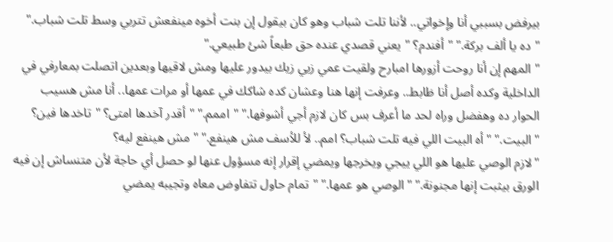بيرفض بسببي أنا وإخواتي.. لأننا تلت شباب وهو كان بيقول إن بنت أخوه مينفعش تتربي وسط تلت شباب." "ده يا ألف بركة." "أفندم؟ "يعني قصدي عنده حق طبعاً شئ طبيعي."
"المهم إن أنا روحت أزورها امبارح ولقيت عمي زيي زيك بيدور عليها ومش لاقيها وبعدين اتصلت بمعارفي في الداخلية وكده أصل أنا ظابط.. وعرفت إنها هنا وعشان كده شاكك في عمها أو مرات عمها.. أنا مش هسيب الحوار ده وهفضل وراه لحد ما أعرف بس كان لازم أجي أشوفها." "اممم." "أقدر آخدها امتى؟ "تاخدها فين؟ "البيت." "أه البيت اللي فيه تلت شباب؟ امم.. لأ للأسف مش هينفع." "مش هينفع ليه؟
"لازم الوصي عليها هو اللي ييجي ويخرجها ويمضي إقرار إنه مسؤول عنها لو حصل أي حاجة لأن متنساش إن فيه الورق بيثبت إنها مجنونة." "الوصي هو عمها." "تمام حاول تتفاوض معاه وتجيبه يمضي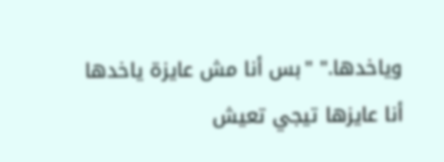وياخدها." "بس أنا مش عايزة ياخدها أنا عايزها تيجي تعيش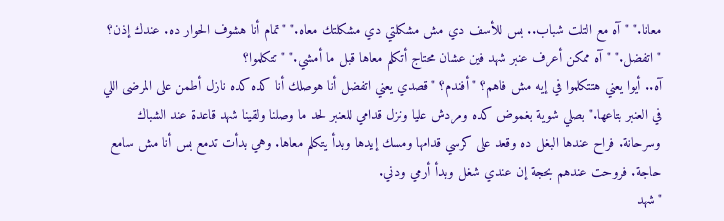معانا." "آه مع التلت شباب.. بس للأسف دي مش مشكلتي دي مشكلتك معاه." "تمام أنا هشوف الحوار ده. عندك إذن؟ "اتفضل." "آه ممكن أعرف عنبر شهد فين عشان محتاج أتكلم معاها قبل ما أمشي." "تتكلموا؟
آه.. أيوا يعني هتتكلموا في إيه مش فاهم؟ "أفندم؟ "قصدي يعني اتفضل أنا هوصلك أنا كده كده نازل أطمن على المرضى اللي في العنبر بتاعها." بصلي شوية بغموض كده ومردش عليا ونزل قدامي للعنبر لحد ما وصلنا ولقينا شهد قاعدة عند الشباك وسرحانة. فراح عندها البغل ده وقعد على كرسي قدامها ومسك إيدها وبدأ يتكلم معاها. وهي بدأت تدمع بس أنا مش سامع حاجة. فروحت عندهم بحجة إن عندي شغل وبدأ أرمي ودني.
"شهد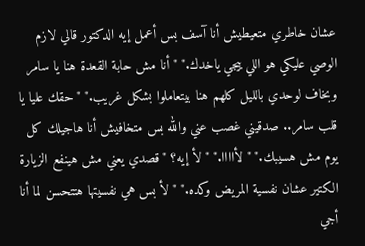عشان خاطري متعيطيش أنا آسف بس أعمل إيه الدكتور قالي لازم الوصي عليكي هو اللي ييجي ياخدك." "أنا مش حابة القعدة هنا يا سامر وبخاف لوحدي بالليل كلهم هنا بيتعاملوا بشكل غريب." "حقك عليا يا قلب سامر.. صدقيني غصب عني والله بس متخافيش أنا هاجيلك كل يوم مش هسيبك." "لأاااا." "لأ إيه؟ "قصدي يعني مش هينفع الزيارة الكتير عشان نفسية المريض وكده." "لأ بس هي نفسيتها هتتحسن لما أنا أجي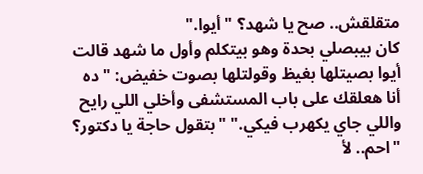متقلقش.. صح يا شهد؟ "أيوا."
كان بيبصلي بحدة وهو بيتكلم وأول ما شهد قالت أيوا بصيتلها بغيظ وقولتلها بصوت خفيض: "ده أنا هعلقك على باب المستشفى وأخلي اللي رايح واللي جاي يكهرب فيكي." "بتقول حاجة يا دكتور؟ "احم.. لأ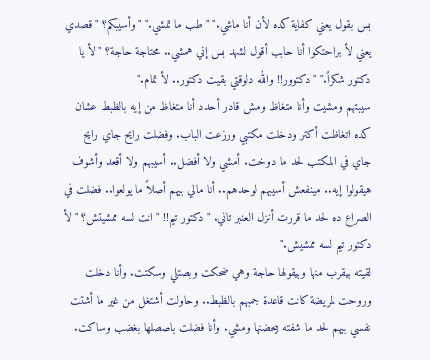بس بقول يعني كفاية كده لأن أنا ماشي." "طب ما تمشي." "وأسيبكم؟ "قصدي يعني لأ براحتكوا أنا حابب أقول لشهد بس إني همشي.. محتاجة حاجة؟ "لأ يا دكتور شكراً." "دكتوور!! والله دلوقتي بقيت دكتور.. لأ تمام."
سيبتهم ومشيت وأنا متغاظ ومش قادر أحدد أنا متغاظ من إيه بالظبط عشان كده اتغاظت أكتر ودخلت مكتبي ورزعت الباب. وفضلت رايح جاي رايح جاي في المكتب لحد ما دوخت. أمشي ولا أفضل.. أسيبهم ولا أقعد وأشوف هيقولوا إيه.. مينفعش أسيبهم لوحدهم.. أنا مالي بيهم أصلاً ما يولعوا.. فضلت في الصراع ده لحد ما قررت أنزل العنبر تاني. "دكتور تيم!! "انت لسه ممشيتش؟ "لأ دكتور تيم لسه ممشيش."
لقيته بيقرب منها وبيقولها حاجة وهي ضحكت وبصتلي وسكتت. وأنا دخلت وروحت لمريضة كانت قاعدة جمبهم بالظبط.. وحاولت أشتغل من غير ما أشتت نفسي بيهم لحد ما شفته بيحضنها ومشي. وأنا فضلت باصصلها بغضب وساكت.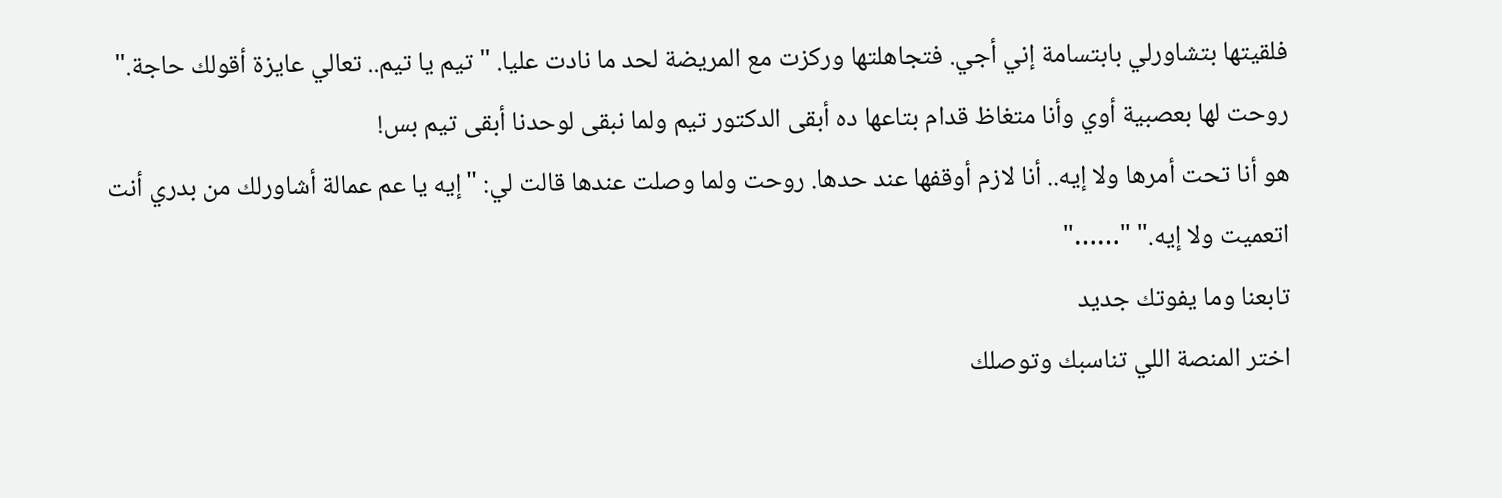فلقيتها بتشاورلي بابتسامة إني أجي. فتجاهلتها وركزت مع المريضة لحد ما نادت عليا. "تيم يا تيم.. تعالي عايزة أقولك حاجة." روحت لها بعصبية أوي وأنا متغاظ قدام بتاعها ده أبقى الدكتور تيم ولما نبقى لوحدنا أبقى تيم بس!
هو أنا تحت أمرها ولا إيه.. أنا لازم أوقفها عند حدها. روحت ولما وصلت عندها قالت لي: "إيه يا عم عمالة أشاورلك من بدري أنت اتعميت ولا إيه." "……"
تابعنا وما يفوتك جديد
اختر المنصة اللي تناسبك وتوصلك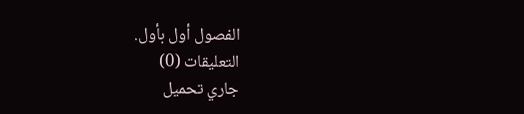الفصول أول بأول.
التعليقات (0)
جاري تحميل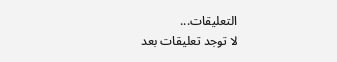التعليقات...
لا توجد تعليقات بعد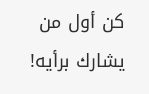كن أول من يشارك برأيه!